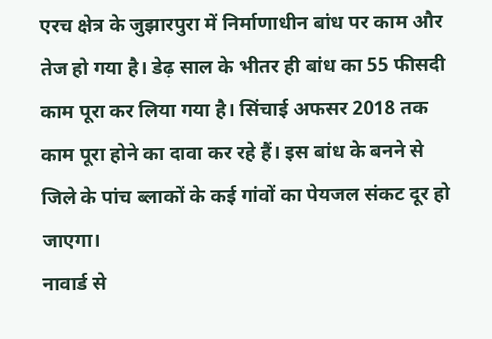एरच क्षेत्र के जुझारपुरा में निर्माणाधीन बांध पर काम और तेज हो गया है। डेढ़ साल के भीतर ही बांध का 55 फीसदी काम पूरा कर लिया गया है। सिंचाई अफसर 2018 तक काम पूरा होने का दावा कर रहे हैं। इस बांध के बनने से जिले के पांच ब्लाकों के कई गांवों का पेयजल संकट दूर हो जाएगा।
नावार्ड से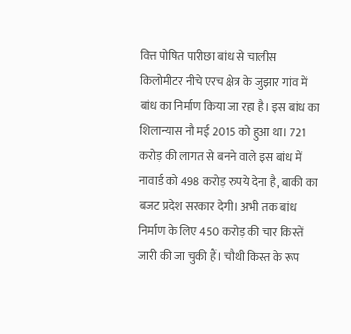वित्त पोषित पारीछा बांध से चालीस किलोमीटर नीचे एरच क्षेत्र के जुझार गांव में बांध का निर्माण किया जा रहा है। इस बांध का शिलान्यास नौ मई 2015 को हुआ था। 721 करोड़ की लागत से बनने वाले इस बांध में नावार्ड को 498 करोड़ रुपये देना है, बाकी का बजट प्रदेश सरकार देगी। अभी तक बांध निर्माण के लिए 450 करोड़ की चार किस्तें जारी की जा चुकी हैं। चौथी किस्त के रूप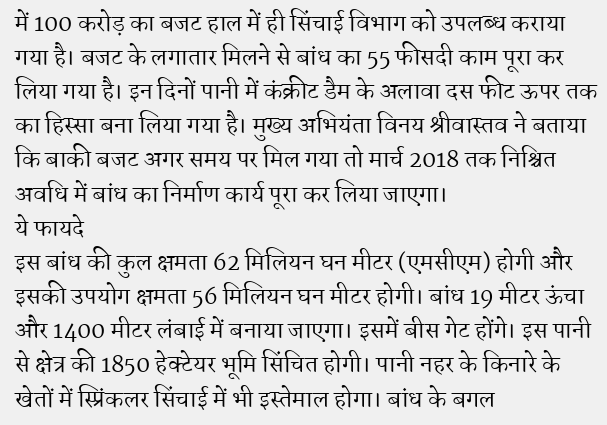में 100 करोड़ का बजट हाल में ही सिंचाई विभाग को उपलब्ध कराया गया है। बजट के लगातार मिलने से बांध का 55 फीसदी काम पूरा कर लिया गया है। इन दिनों पानी में कंक्रीट डैम के अलावा दस फीट ऊपर तक का हिस्सा बना लिया गया है। मुख्य अभियंता विनय श्रीवास्तव ने बताया कि बाकी बजट अगर समय पर मिल गया तो मार्च 2018 तक निश्चित अवधि में बांध का निर्माण कार्य पूरा कर लिया जाएगा।
ये फायदे
इस बांध की कुल क्षमता 62 मिलियन घन मीटर (एमसीएम) होगी और इसकी उपयोग क्षमता 56 मिलियन घन मीटर होगी। बांध 19 मीटर ऊंचा और 1400 मीटर लंबाई में बनाया जाएगा। इसमें बीस गेट होंगे। इस पानी से क्षेत्र की 1850 हेक्टेयर भूमि सिंचित होगी। पानी नहर के किनारे के खेतों में स्प्रिंकलर सिंचाई में भी इस्तेमाल होगा। बांध के बगल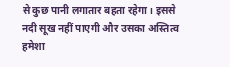से कुछ पानी लगातार बहता रहेगा। इससे नदी सूख नहीं पाएगी और उसका अस्तित्व हमेशा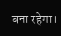बना रहेगा।